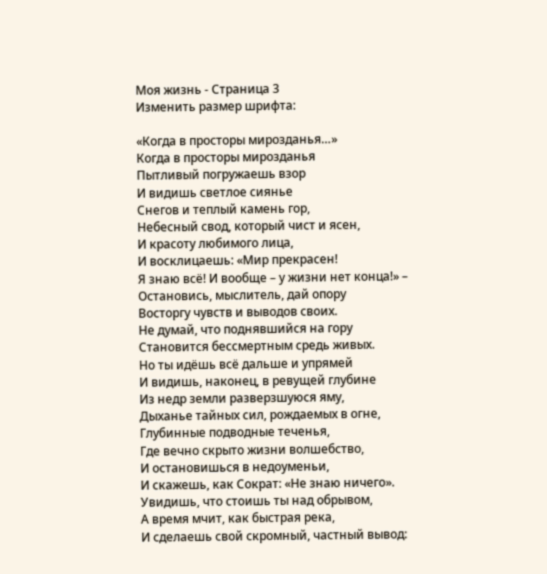Моя жизнь - Страница 3
Изменить размер шрифта:

«Когда в просторы мирозданья…»
Когда в просторы мирозданья
Пытливый погружаешь взор
И видишь светлое сиянье
Снегов и теплый камень гор,
Небесный свод, который чист и ясен,
И красоту любимого лица,
И восклицаешь: «Мир прекрасен!
Я знаю всё! И вообще – у жизни нет конца!» –
Остановись, мыслитель, дай опору
Восторгу чувств и выводов своих.
Не думай, что поднявшийся на гору
Становится бессмертным средь живых.
Но ты идёшь всё дальше и упрямей
И видишь, наконец, в ревущей глубине
Из недр земли разверзшуюся яму,
Дыханье тайных сил, рождаемых в огне,
Глубинные подводные теченья,
Где вечно скрыто жизни волшебство,
И остановишься в недоуменьи,
И скажешь, как Сократ: «Не знаю ничего».
Увидишь, что стоишь ты над обрывом,
А время мчит, как быстрая река,
И сделаешь свой скромный, частный вывод: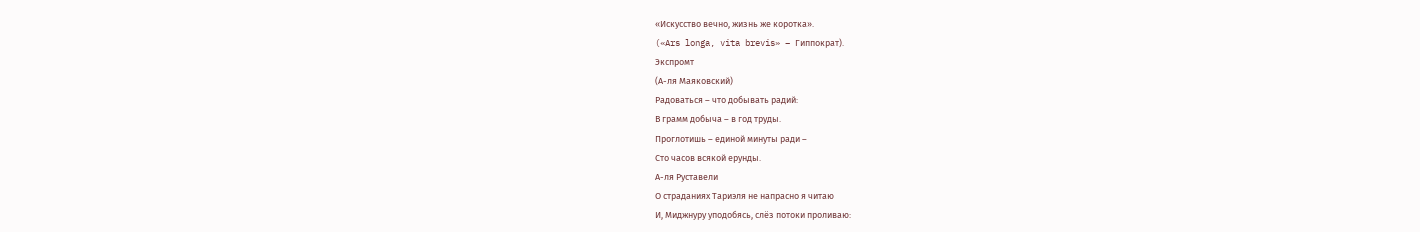«Искусство вечно, жизнь же коротка».
(«Ars longa, vita brevis» – Гиппократ).
Экспромт
(А-ля Маяковский)
Радоваться – что добывать радий:
В грамм добыча – в год труды.
Проглотишь – единой минуты ради –
Сто часов всякой ерунды.
А-ля Руставели
О страданиях Тариэля не напрасно я читаю
И, Миджнуру уподобясь, слёз потоки проливаю: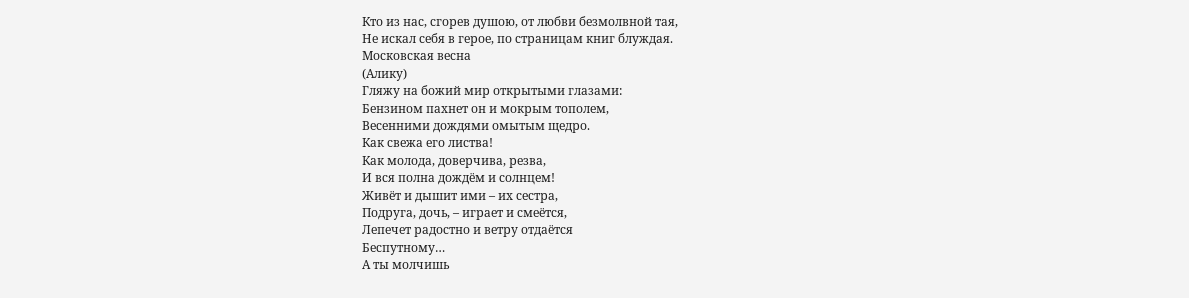Кто из нас, сгорев душою, от любви безмолвной тая,
Не искал себя в герое, по страницам книг блуждая.
Московская весна
(Алику)
Гляжу на божий мир открытыми глазами:
Бензином пахнет он и мокрым тополем,
Весенними дождями омытым щедро.
Как свежа его листва!
Как молода, доверчива, резва,
И вся полна дождём и солнцем!
Живёт и дышит ими – их сестра,
Подруга, дочь, – играет и смеётся,
Лепечет радостно и ветру отдаётся
Беспутному…
А ты молчишь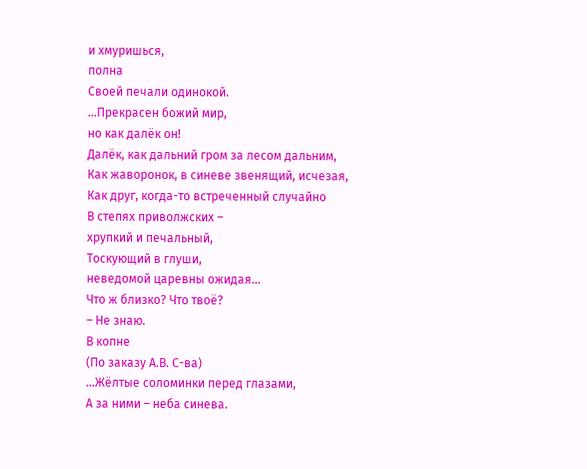и хмуришься,
полна
Своей печали одинокой.
…Прекрасен божий мир,
но как далёк он!
Далёк, как дальний гром за лесом дальним,
Как жаворонок, в синеве звенящий, исчезая,
Как друг, когда-то встреченный случайно
В степях приволжских –
хрупкий и печальный,
Тоскующий в глуши,
неведомой царевны ожидая…
Что ж близко? Что твоё?
– Не знаю.
В копне
(По заказу А.В. С-ва)
…Жёлтые соломинки перед глазами,
А за ними – неба синева.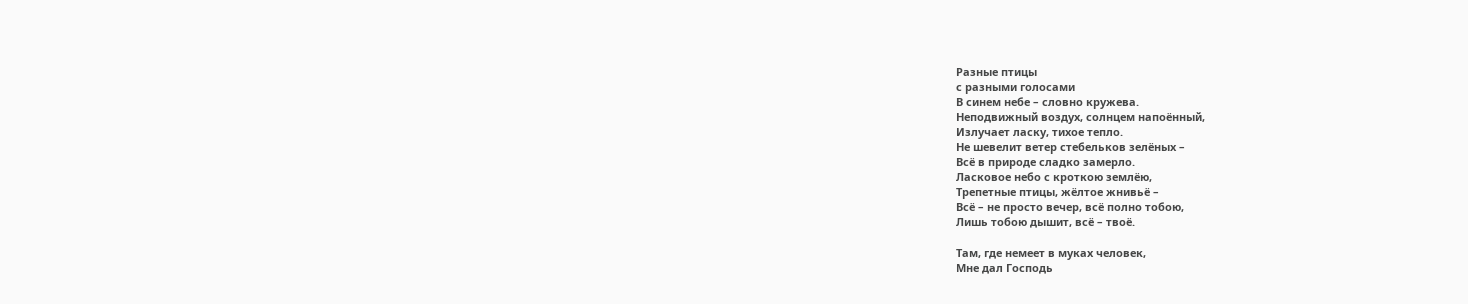Разные птицы
с разными голосами
В синем небе – словно кружева.
Неподвижный воздух, солнцем напоённый,
Излучает ласку, тихое тепло.
Не шевелит ветер стебельков зелёных –
Всё в природе сладко замерло.
Ласковое небо с кроткою землёю,
Трепетные птицы, жёлтое жнивьё –
Всё – не просто вечер, всё полно тобою,
Лишь тобою дышит, всё – твоё.

Там, где немеет в муках человек,
Мне дал Господь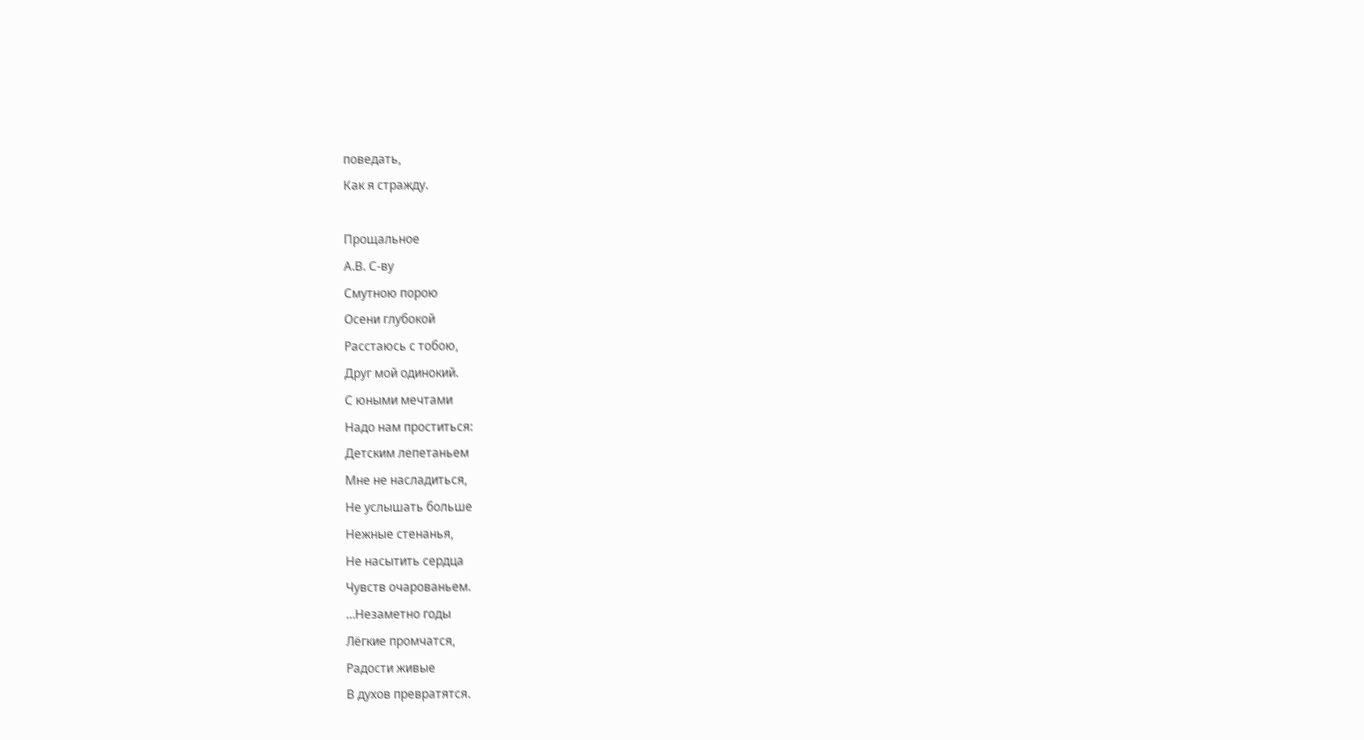поведать,
Как я стражду.

Прощальное
А.В. С-ву
Смутною порою
Осени глубокой
Расстаюсь с тобою,
Друг мой одинокий.
С юными мечтами
Надо нам проститься:
Детским лепетаньем
Мне не насладиться,
Не услышать больше
Нежные стенанья,
Не насытить сердца
Чувств очарованьем.
…Незаметно годы
Лёгкие промчатся,
Радости живые
В духов превратятся.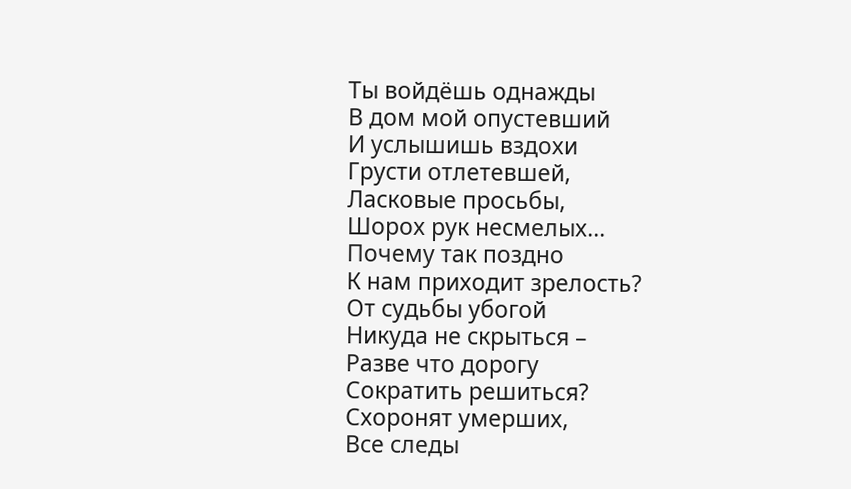Ты войдёшь однажды
В дом мой опустевший
И услышишь вздохи
Грусти отлетевшей,
Ласковые просьбы,
Шорох рук несмелых…
Почему так поздно
К нам приходит зрелость?
От судьбы убогой
Никуда не скрыться –
Разве что дорогу
Сократить решиться?
Схоронят умерших,
Все следы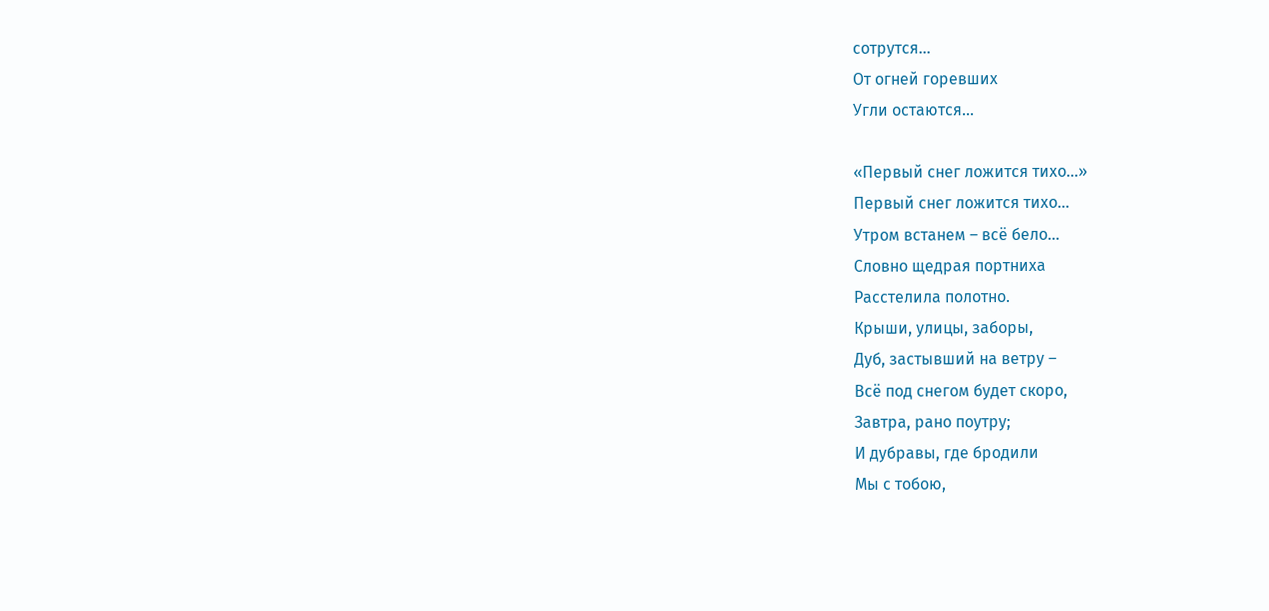сотрутся…
От огней горевших
Угли остаются…

«Первый снег ложится тихо…»
Первый снег ложится тихо…
Утром встанем – всё бело…
Словно щедрая портниха
Расстелила полотно.
Крыши, улицы, заборы,
Дуб, застывший на ветру –
Всё под снегом будет скоро,
Завтра, рано поутру;
И дубравы, где бродили
Мы с тобою,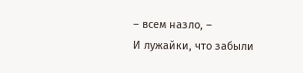– всем назло, –
И лужайки, что забыли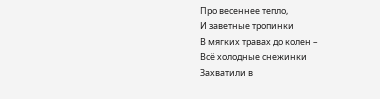Про весеннее тепло,
И заветные тропинки
В мягких травах до колен –
Всё холодные снежинки
Захватили в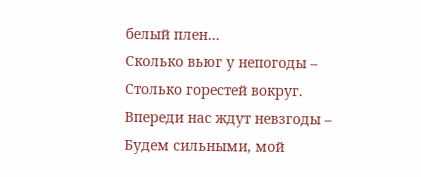белый плен…
Сколько вьюг у непогоды –
Столько горестей вокруг.
Впереди нас ждут невзгоды –
Будем сильными, мой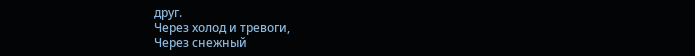друг.
Через холод и тревоги,
Через снежный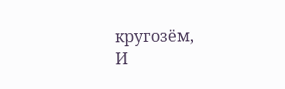кругозём,
И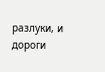разлуки, и дороги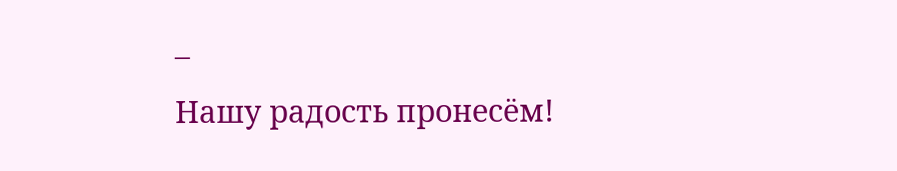–
Нашу радость пронесём!